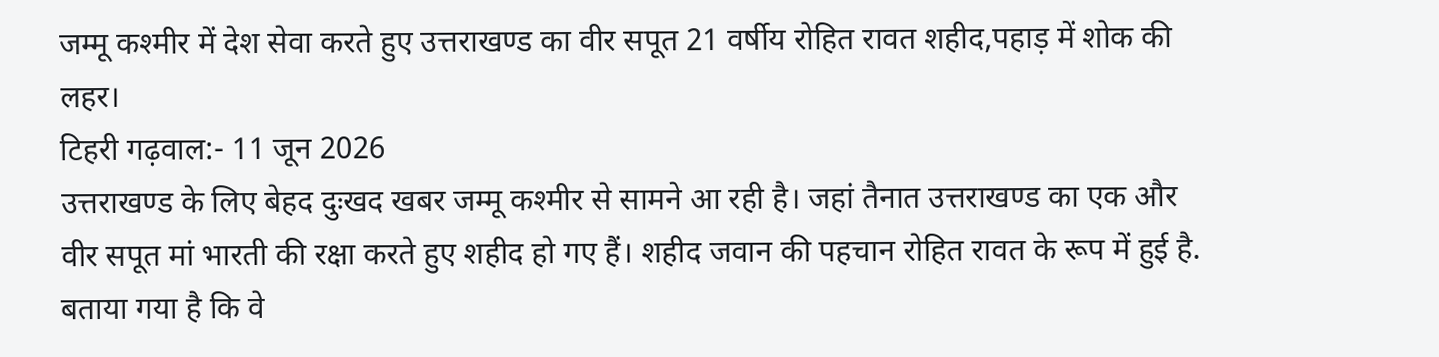जम्मू कश्मीर में देश सेवा करते हुए उत्तराखण्ड का वीर सपूत 21 वर्षीय रोहित रावत शहीद,पहाड़ में शोक की लहर।
टिहरी गढ़वाल:- 11 जून 2026
उत्तराखण्ड के लिए बेहद दुःखद खबर जम्मू कश्मीर से सामने आ रही है। जहां तैनात उत्तराखण्ड का एक और वीर सपूत मां भारती की रक्षा करते हुए शहीद हो गए हैं। शहीद जवान की पहचान रोहित रावत के रूप में हुई है. बताया गया है कि वे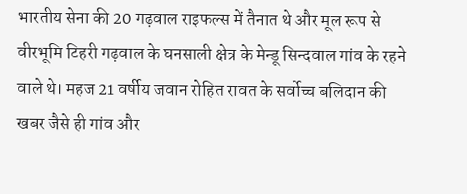भारतीय सेना की 20 गढ़वाल राइफल्स में तैनात थे और मूल रूप से वीरभूमि टिहरी गढ़वाल के घनसाली क्षेत्र के मेन्डू सिन्दवाल गांव के रहने वाले थे। महज 21 वर्षीय जवान रोहित रावत के सर्वोच्च बलिदान की खबर जैसे ही गांव और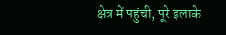क्षेत्र में पहुंची, पूरे इलाके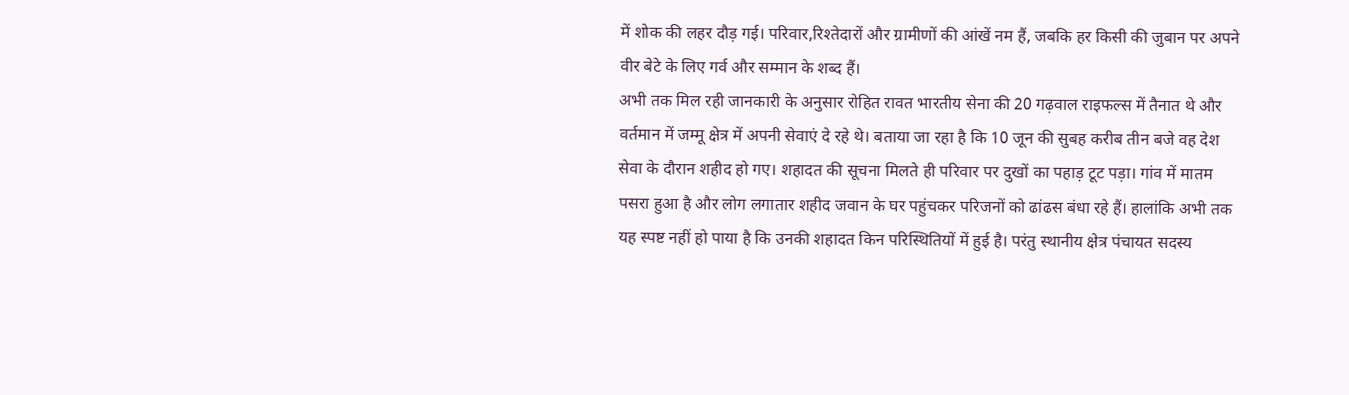में शोक की लहर दौड़ गई। परिवार,रिश्तेदारों और ग्रामीणों की आंखें नम हैं, जबकि हर किसी की जुबान पर अपने वीर बेटे के लिए गर्व और सम्मान के शब्द हैं।
अभी तक मिल रही जानकारी के अनुसार रोहित रावत भारतीय सेना की 20 गढ़वाल राइफल्स में तैनात थे और वर्तमान में जम्मू क्षेत्र में अपनी सेवाएं दे रहे थे। बताया जा रहा है कि 10 जून की सुबह करीब तीन बजे वह देश सेवा के दौरान शहीद हो गए। शहादत की सूचना मिलते ही परिवार पर दुखों का पहाड़ टूट पड़ा। गांव में मातम पसरा हुआ है और लोग लगातार शहीद जवान के घर पहुंचकर परिजनों को ढांढस बंधा रहे हैं। हालांकि अभी तक यह स्पष्ट नहीं हो पाया है कि उनकी शहादत किन परिस्थितियों में हुई है। परंतु स्थानीय क्षेत्र पंचायत सदस्य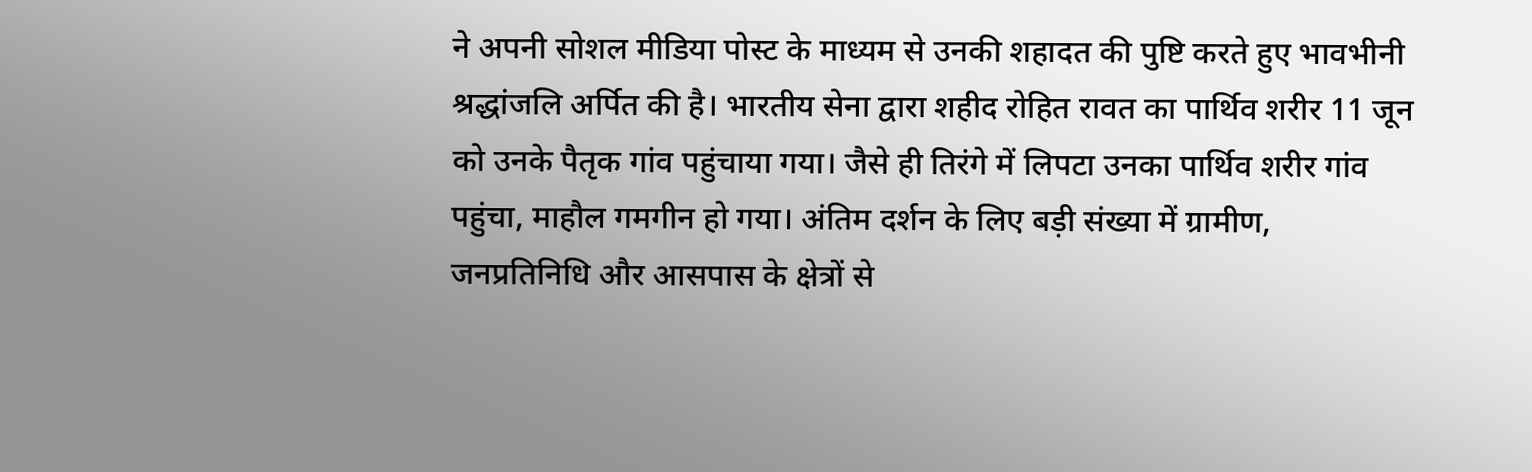ने अपनी सोशल मीडिया पोस्ट के माध्यम से उनकी शहादत की पुष्टि करते हुए भावभीनी श्रद्धांजलि अर्पित की है। भारतीय सेना द्वारा शहीद रोहित रावत का पार्थिव शरीर 11 जून को उनके पैतृक गांव पहुंचाया गया। जैसे ही तिरंगे में लिपटा उनका पार्थिव शरीर गांव पहुंचा, माहौल गमगीन हो गया। अंतिम दर्शन के लिए बड़ी संख्या में ग्रामीण, जनप्रतिनिधि और आसपास के क्षेत्रों से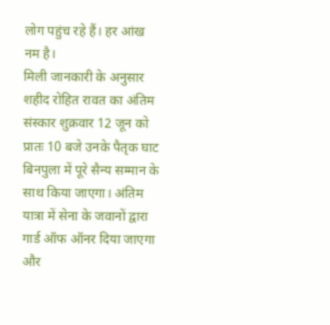लोग पहुंच रहे हैं। हर आंख नम है।
मिली जानकारी के अनुसार शहीद रोहित रावत का अंतिम संस्कार शुक्रवार 12 जून को प्रातः 10 बजे उनके पैतृक घाट बिनपुला में पूरे सैन्य सम्मान के साथ किया जाएगा। अंतिम यात्रा में सेना के जवानों द्वारा गार्ड ऑफ ऑनर दिया जाएगा और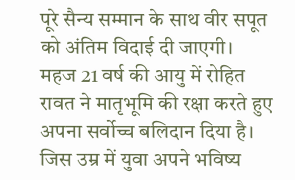पूरे सैन्य सम्मान के साथ वीर सपूत को अंतिम विदाई दी जाएगी।
महज 21 वर्ष की आयु में रोहित रावत ने मातृभूमि की रक्षा करते हुए अपना सर्वोच्च बलिदान दिया है। जिस उम्र में युवा अपने भविष्य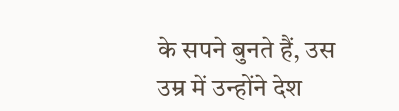के सपने बुनते हैं, उस उम्र में उन्होंने देश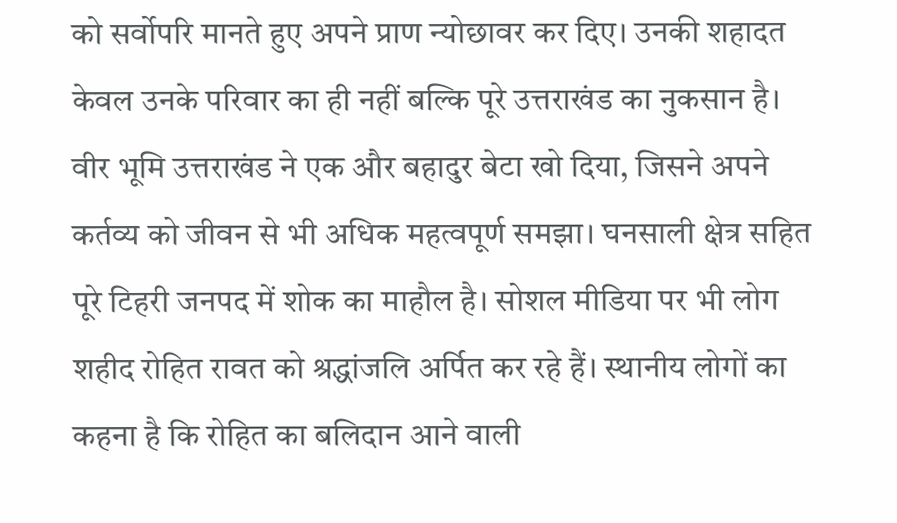को सर्वोपरि मानते हुए अपने प्राण न्योछावर कर दिए। उनकी शहादत केवल उनके परिवार का ही नहीं बल्कि पूरे उत्तराखंड का नुकसान है। वीर भूमि उत्तराखंड ने एक और बहादुर बेटा खो दिया, जिसने अपने कर्तव्य को जीवन से भी अधिक महत्वपूर्ण समझा। घनसाली क्षेत्र सहित पूरे टिहरी जनपद में शोक का माहौल है। सोशल मीडिया पर भी लोग शहीद रोहित रावत को श्रद्धांजलि अर्पित कर रहे हैं। स्थानीय लोगों का कहना है कि रोहित का बलिदान आने वाली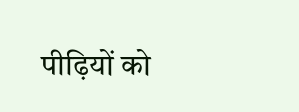पीढ़ियों को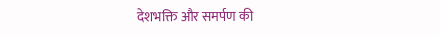देशभक्ति और समर्पण की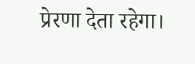प्रेरणा देता रहेगा।